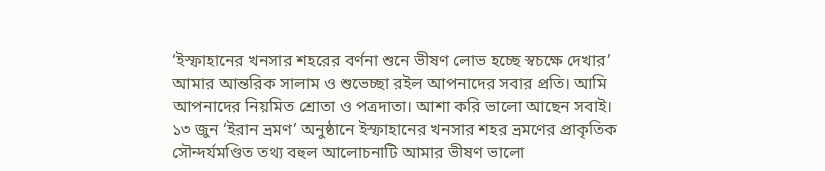‘ইস্ফাহানের খনসার শহরের বর্ণনা শুনে ভীষণ লোভ হচ্ছে স্বচক্ষে দেখার’
আমার আন্তরিক সালাম ও শুভেচ্ছা রইল আপনাদের সবার প্রতি। আমি আপনাদের নিয়মিত শ্রোতা ও পত্রদাতা। আশা করি ভালো আছেন সবাই।
১৩ জুন ‘ইরান ভ্রমণ’ অনুষ্ঠানে ইস্ফাহানের খনসার শহর ভ্রমণের প্রাকৃতিক সৌন্দর্যমণ্ডিত তথ্য বহুল আলোচনাটি আমার ভীষণ ভালো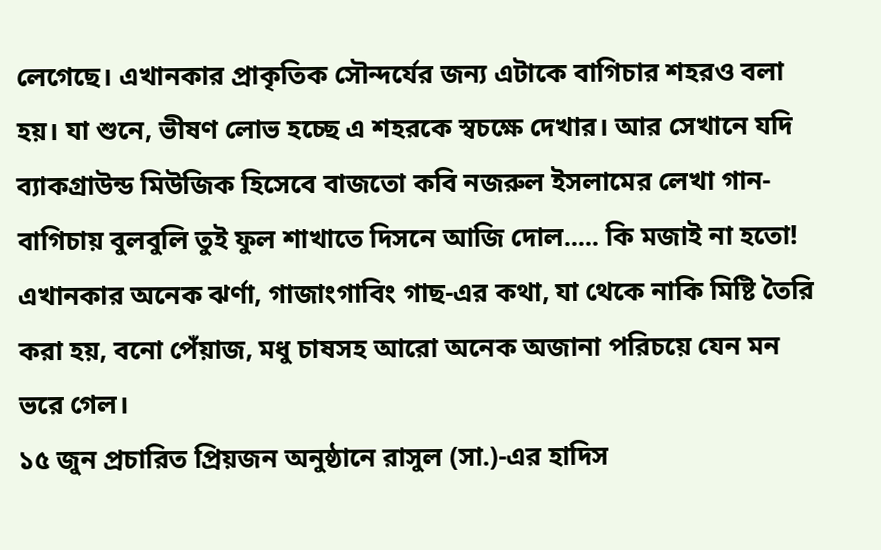লেগেছে। এখানকার প্রাকৃতিক সৌন্দর্যের জন্য এটাকে বাগিচার শহরও বলা হয়। যা শুনে, ভীষণ লোভ হচ্ছে এ শহরকে স্বচক্ষে দেখার। আর সেখানে যদি ব্যাকগ্রাউন্ড মিউজিক হিসেবে বাজতো কবি নজরুল ইসলামের লেখা গান- বাগিচায় বুলবুলি তুই ফুল শাখাতে দিসনে আজি দোল..... কি মজাই না হতো!
এখানকার অনেক ঝর্ণা, গাজাংগাবিং গাছ-এর কথা, যা থেকে নাকি মিষ্টি তৈরি করা হয়, বনো পেঁয়াজ, মধু চাষসহ আরো অনেক অজানা পরিচয়ে যেন মন ভরে গেল।
১৫ জুন প্রচারিত প্রিয়জন অনুষ্ঠানে রাসুল (সা.)-এর হাদিস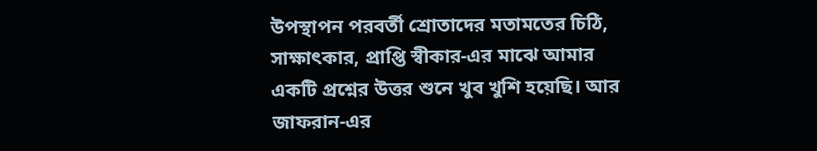উপস্থাপন পরবর্তী শ্রোতাদের মতামতের চিঠি, সাক্ষাৎকার, প্রাপ্তি স্বীকার-এর মাঝে আমার একটি প্রশ্নের উত্তর শুনে খুব খুশি হয়েছি। আর জাফরান-এর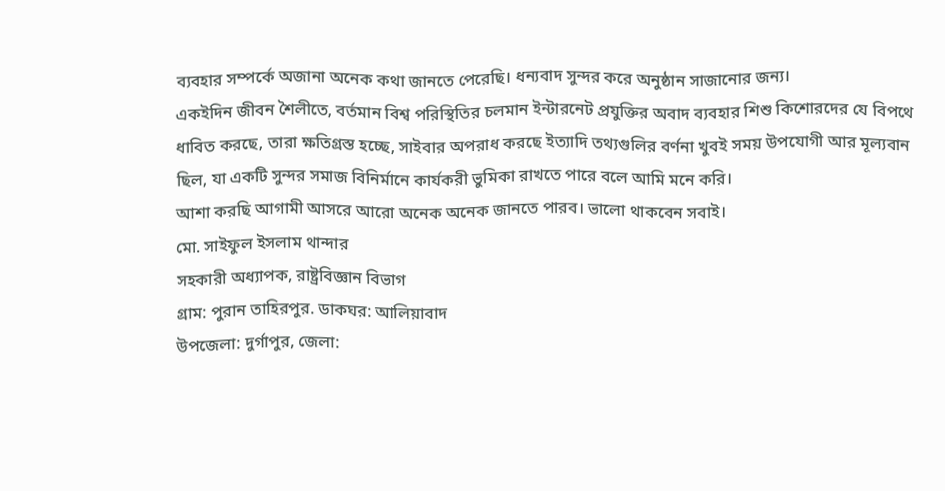ব্যবহার সম্পর্কে অজানা অনেক কথা জানতে পেরেছি। ধন্যবাদ সুন্দর করে অনুষ্ঠান সাজানোর জন্য।
একইদিন জীবন শৈলীতে, বর্তমান বিশ্ব পরিস্থিতির চলমান ইন্টারনেট প্রযুক্তির অবাদ ব্যবহার শিশু কিশোরদের যে বিপথে ধাবিত করছে, তারা ক্ষতিগ্রস্ত হচ্ছে, সাইবার অপরাধ করছে ইত্যাদি তথ্যগুলির বর্ণনা খুবই সময় উপযোগী আর মূল্যবান ছিল, যা একটি সুন্দর সমাজ বিনির্মানে কার্যকরী ভুমিকা রাখতে পারে বলে আমি মনে করি।
আশা করছি আগামী আসরে আরো অনেক অনেক জানতে পারব। ভালো থাকবেন সবাই।
মো. সাইফুল ইসলাম থান্দার
সহকারী অধ্যাপক, রাষ্ট্রবিজ্ঞান বিভাগ
গ্রাম: পুরান তাহিরপুর. ডাকঘর: আলিয়াবাদ
উপজেলা: দুর্গাপুর, জেলা: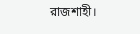রাজশাহী।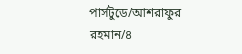পার্সটুডে/আশরাফুর রহমান/৪